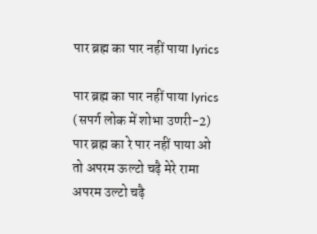पार ब्रह्म का पार नहीं पाया lyrics

पार ब्रह्म का पार नहीं पाया lyrics  (सपर्ग लोक में शोभा उणरी-2) पार ब्रह्म का रे पार नहीं पाया ओ तो अपरम ऊल्टो चढ़ै मेरे रामा अपरम उल्टो चढ़ै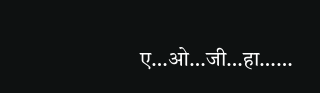ए…ओ…जी…हा……